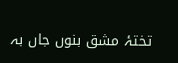تختۂ مشق بنوں جاں بہ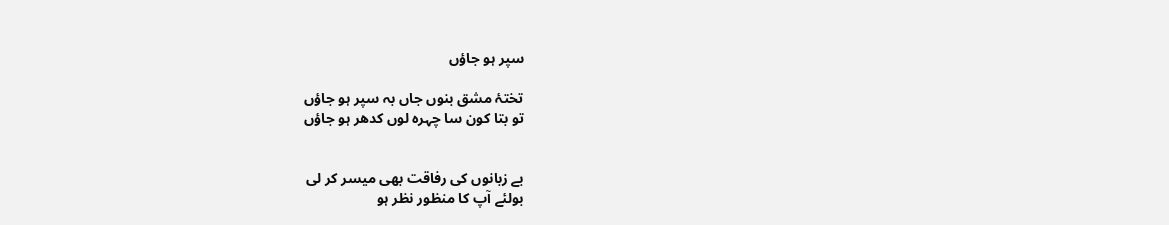سپر ہو جاؤں

تختۂ مشق بنوں جاں بہ سپر ہو جاؤں
تو بتا کون سا چہرہ لوں کدھر ہو جاؤں


بے زبانوں کی رفاقت بھی میسر کر لی
بولئے آپ کا منظور نظر ہو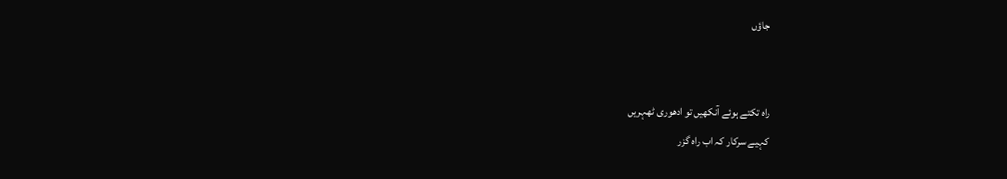جاؤں


راہ تکتے ہوئے آنکھیں تو ادھوری ٹھہریں
کہیے سرکار کہ اب راہ گزر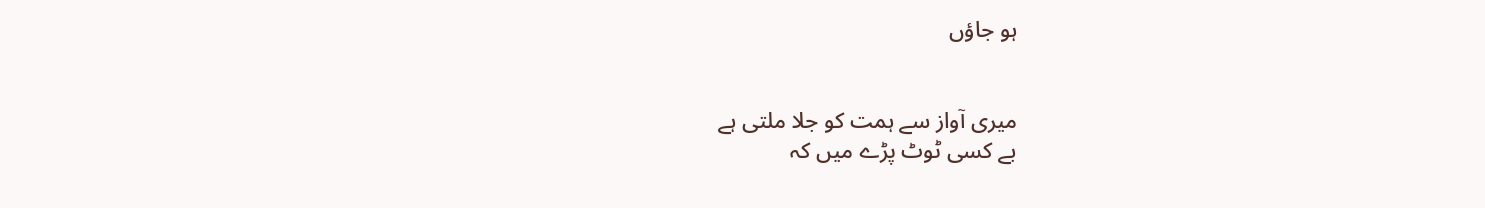ہو جاؤں


میری آواز سے ہمت کو جلا ملتی ہے
بے کسی ٹوٹ پڑے میں کہ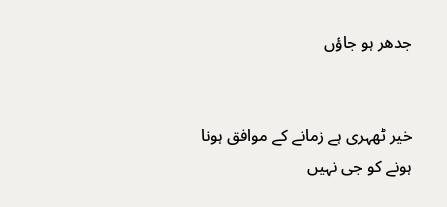جدھر ہو جاؤں


خیر ٹھہری ہے زمانے کے موافق ہونا
ہونے کو جی نہیں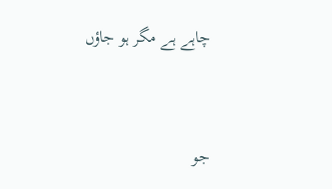چاہے ہے مگر ہو جاؤں


جو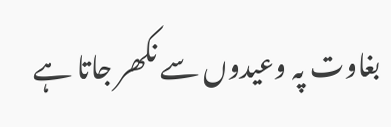بغاوت پہ وعیدوں سے نکھر جاتا ہے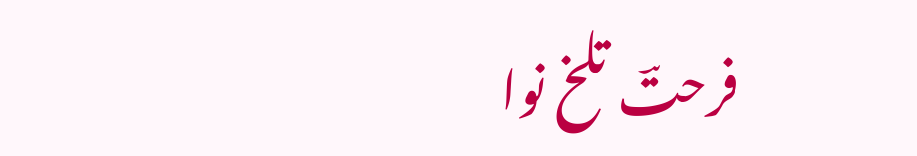فرحتؔ تلخ نوا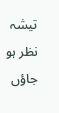تیشہ نظر ہو جاؤں